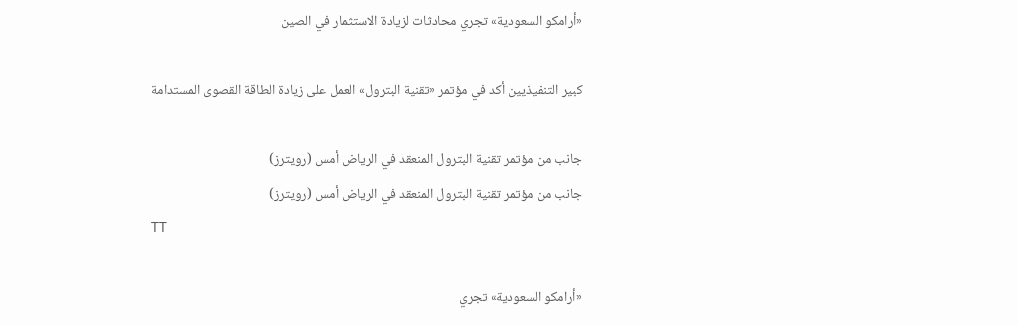«أرامكو السعودية» تجري محادثات لزيادة الاستثمار في الصين

كبير التنفيذيين أكد في مؤتمر «تقنية البترول» العمل على زيادة الطاقة القصوى المستدامة

جانب من مؤتمر تقنية البترول المنعقد في الرياض أمس (رويترز)
جانب من مؤتمر تقنية البترول المنعقد في الرياض أمس (رويترز)
TT

«أرامكو السعودية» تجري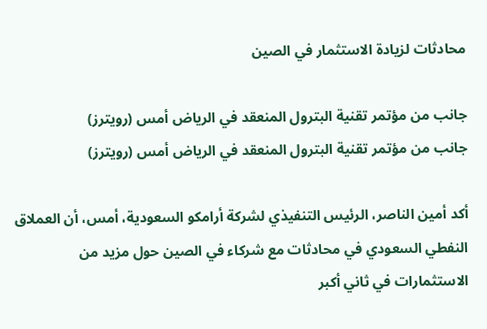محادثات لزيادة الاستثمار في الصين

جانب من مؤتمر تقنية البترول المنعقد في الرياض أمس (رويترز)
جانب من مؤتمر تقنية البترول المنعقد في الرياض أمس (رويترز)

أكد أمين الناصر، الرئيس التنفيذي لشركة أرامكو السعودية، أمس، أن العملاق النفطي السعودي في محادثات مع شركاء في الصين حول مزيد من الاستثمارات في ثاني أكبر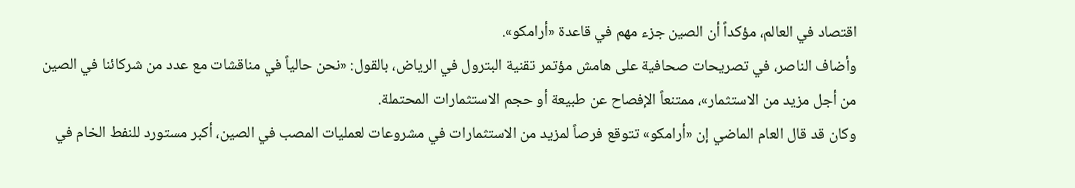اقتصاد في العالم، مؤكداً أن الصين جزء مهم في قاعدة «أرامكو».
وأضاف الناصر، في تصريحات صحافية على هامش مؤتمر تقنية البترول في الرياض، بالقول: «نحن حالياً في مناقشات مع عدد من شركائنا في الصين من أجل مزيد من الاستثمار»، ممتنعاً الإفصاح عن طبيعة أو حجم الاستثمارات المحتملة.
وكان قد قال العام الماضي إن «أرامكو» تتوقع فرصاً لمزيد من الاستثمارات في مشروعات لعمليات المصب في الصين، أكبر مستورد للنفط الخام في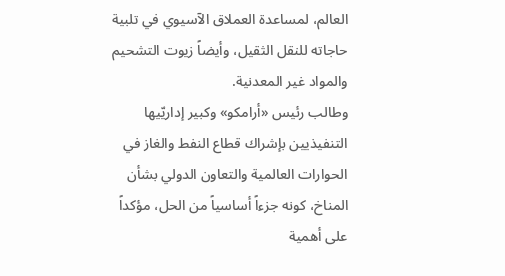العالم، لمساعدة العملاق الآسيوي في تلبية حاجاته للنقل الثقيل، وأيضاً زيوت التشحيم والمواد غير المعدنية.
وطالب رئيس «أرامكو» وكبير إداريّيها التنفيذيين بإشراك قطاع النفط والغاز في الحوارات العالمية والتعاون الدولي بشأن المناخ، كونه جزءاً أساسياً من الحل، مؤكداً على أهمية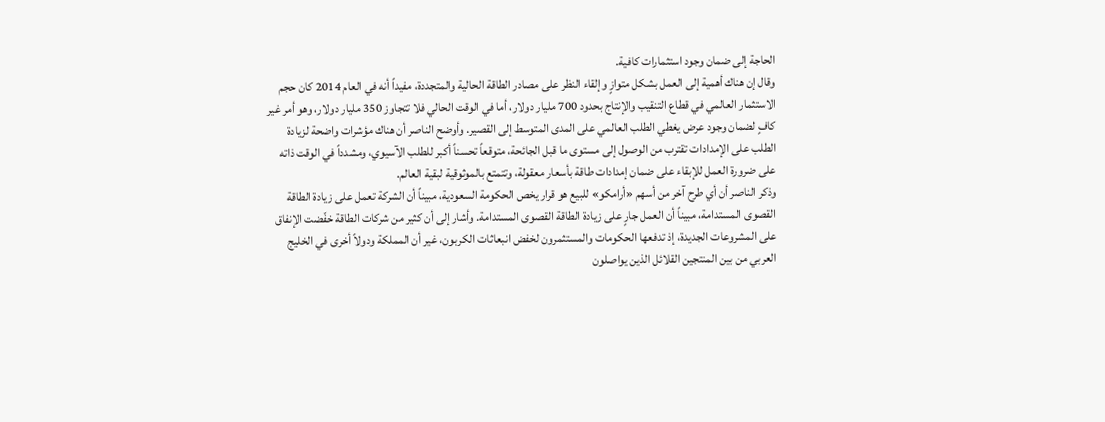الحاجة إلى ضمان وجود استثمارات كافية.
وقال إن هناك أهمية إلى العمل بشكل متوازٍ وإلقاء النظر على مصادر الطاقة الحالية والمتجددة، مفيداً أنه في العام 2014 كان حجم الاستثمار العالمي في قطاع التنقيب والإنتاج بحدود 700 مليار دولار، أما في الوقت الحالي فلا تتجاوز 350 مليار دولار، وهو أمر غير كافٍ لضمان وجود عرض يغطي الطلب العالمي على المدى المتوسط إلى القصير. وأوضح الناصر أن هناك مؤشرات واضحة لزيادة الطلب على الإمدادات تقترب من الوصول إلى مستوى ما قبل الجائحة، متوقعاً تحسناً أكبر للطلب الآسيوي، ومشدداً في الوقت ذاته على ضرورة العمل للإبقاء على ضمان إمدادات طاقة بأسعار معقولة، وتتمتع بالموثوقية لبقية العالم.
وذكر الناصر أن أي طرح آخر من أسهم «أرامكو» للبيع هو قرار يخص الحكومة السعودية، مبيناً أن الشركة تعمل على زيادة الطاقة القصوى المستدامة، مبيناً أن العمل جارٍ على زيادة الطاقة القصوى المستدامة. وأشار إلى أن كثير من شركات الطاقة خفّضت الإنفاق على المشروعات الجديدة، إذ تدفعها الحكومات والمستثمرون لخفض انبعاثات الكربون، غير أن المملكة ودولاً أخرى في الخليج العربي من بين المنتجين القلائل الذين يواصلون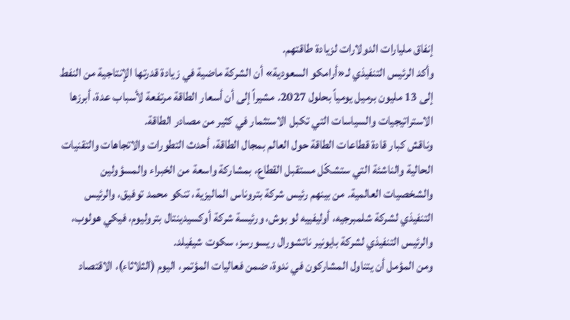إنفاق مليارات الدولارات لزيادة طاقتهم.
وأكد الرئيس التنفيذي لـ«أرامكو السعودية» أن الشركة ماضية في زيادة قدرتها الإنتاجية من النفط إلى 13 مليون برميل يومياً بحلول 2027. مشيراً إلى أن أسعار الطاقة مرتفعة لأسباب عدة، أبرزها الاستراتيجيات والسياسات التي تكبل الاستثمار في كثير من مصادر الطاقة.
وناقش كبار قادة قطاعات الطاقة حول العالم بمجال الطاقة، أحدث التطورات والاتجاهات والتقنيات الحالية والناشئة التي ستشكّل مستقبل القطاع، بمشاركة واسعة من الخبراء والمسؤولين والشخصيات العالمية. من بينهم رئيس شركة بتروناس الماليزية، تنكو محمد توفيق، والرئيس التنفيذي لشركة شلمبرجيه، أوليفييه لو بوش، ورئيسة شركة أوكسيدينتال بتروليوم، فيكي هولوب، والرئيس التنفيذي لشركة بايونير ناتشورال ريسورسز، سكوت شيفيلد.
ومن المؤمل أن يتناول المشاركون في ندوة، ضمن فعاليات المؤتمر، اليوم (الثلاثاء)، الاقتصاد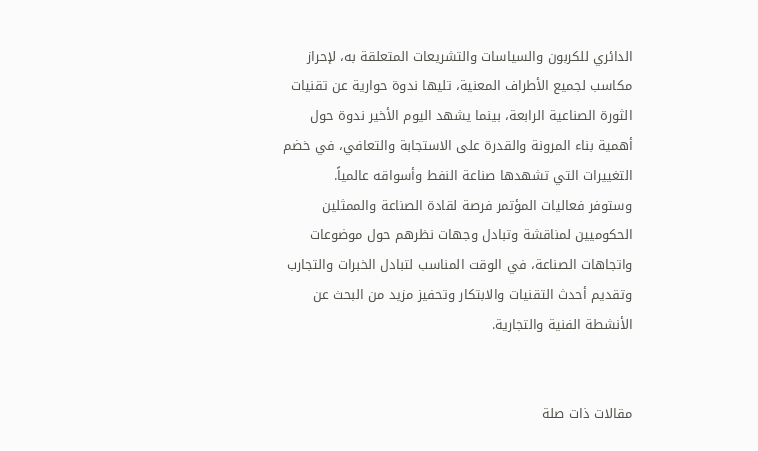الدائري للكربون والسياسات والتشريعات المتعلقة به، لإحراز مكاسب لجميع الأطراف المعنية، تليها ندوة حوارية عن تقنيات الثورة الصناعية الرابعة، بينما يشهد اليوم الأخير ندوة حول أهمية بناء المرونة والقدرة على الاستجابة والتعافي، في خضم التغييرات التي تشهدها صناعة النفط وأسواقه عالمياً.
وستوفر فعاليات المؤتمر فرصة لقادة الصناعة والممثلين الحكوميين لمناقشة وتبادل وجهات نظرهم حول موضوعات واتجاهات الصناعة، في الوقت المناسب لتبادل الخبرات والتجارب وتقديم أحدث التقنيات والابتكار وتحفيز مزيد من البحث عن الأنشطة الفنية والتجارية.


مقالات ذات صلة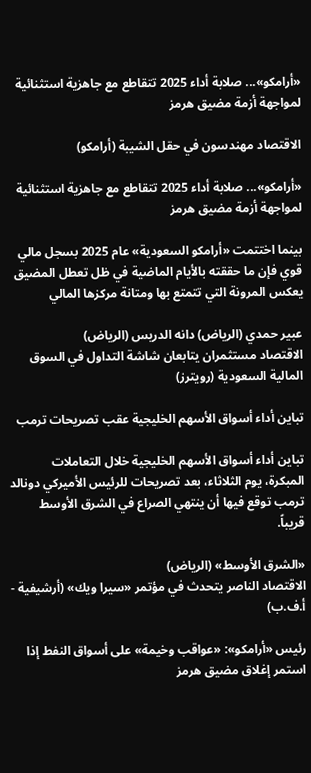«أرامكو»... صلابة أداء 2025 تتقاطع مع جاهزية استثنائية لمواجهة أزمة مضيق هرمز

الاقتصاد مهندسون في حقل الشيبة (أرامكو)

«أرامكو»... صلابة أداء 2025 تتقاطع مع جاهزية استثنائية لمواجهة أزمة مضيق هرمز

بينما اختتمت «أرامكو السعودية» عام 2025 بسجل مالي قوي فإن ما حققته بالأيام الماضية في ظل تعطل المضيق يعكس المرونة التي تتمتع بها ومتانة مركزها المالي

عبير حمدي (الرياض) دانه الدريس (الرياض)
الاقتصاد مستثمران يتابعان شاشة التداول في السوق المالية السعودية (رويترز)

تباين أداء أسواق الأسهم الخليجية عقب تصريحات ترمب

تباين أداء أسواق الأسهم الخليجية خلال التعاملات المبكرة، يوم الثلاثاء، بعد تصريحات للرئيس الأميركي دونالد ترمب توقع فيها أن ينتهي الصراع في الشرق الأوسط قريباً.

«الشرق الأوسط» (الرياض)
الاقتصاد الناصر يتحدث في مؤتمر «سيرا ويك» (أرشيفية - أ.ف.ب)

رئيس «أرامكو»: «عواقب وخيمة» على أسواق النفط إذا استمر إغلاق مضيق هرمز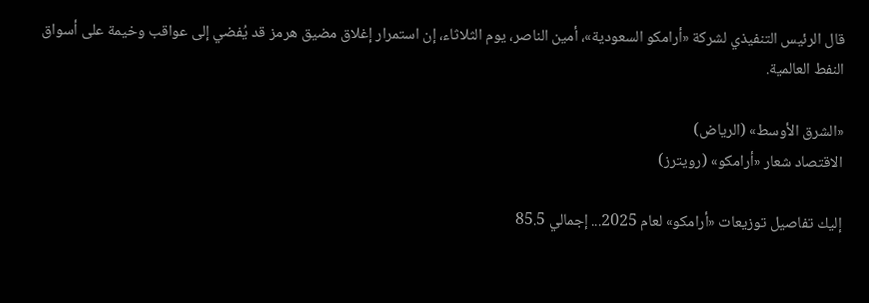قال الرئيس التنفيذي لشركة «أرامكو السعودية»، أمين الناصر، يوم الثلاثاء، إن استمرار إغلاق مضيق هرمز قد يُفضي إلى عواقب وخيمة على أسواق النفط العالمية.

«الشرق الأوسط» (الرياض)
الاقتصاد شعار «أرامكو» (رويترز)

إليك تفاصيل توزيعات «أرامكو» لعام 2025... إجمالي 85.5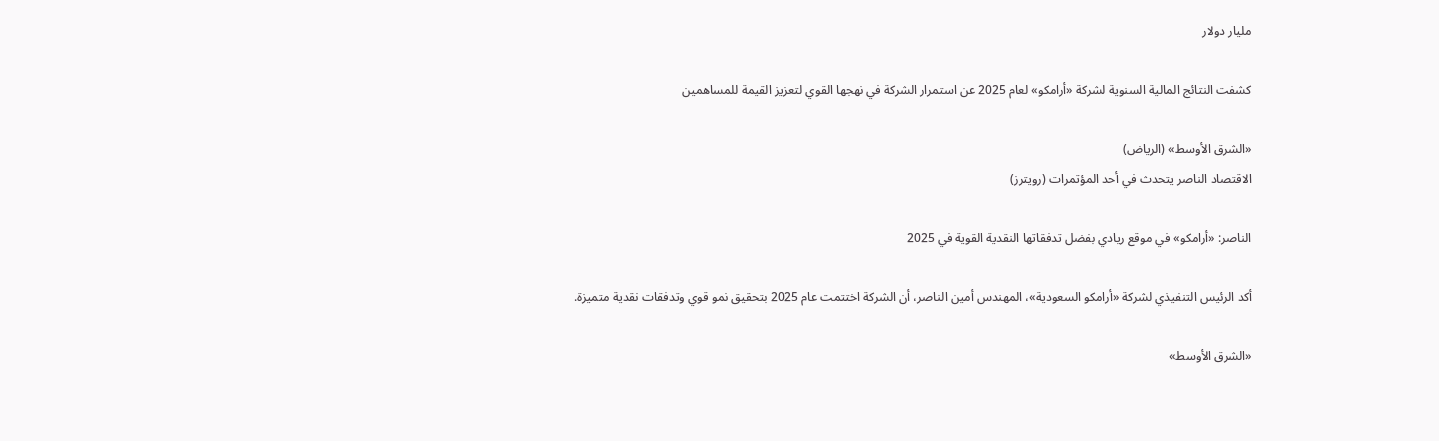مليار دولار

كشفت النتائج المالية السنوية لشركة «أرامكو» لعام 2025 عن استمرار الشركة في نهجها القوي لتعزيز القيمة للمساهمين

«الشرق الأوسط» (الرياض)
الاقتصاد الناصر يتحدث في أحد المؤتمرات (رويترز)

الناصر: «أرامكو» في موقع ريادي بفضل تدفقاتها النقدية القوية في 2025

أكد الرئيس التنفيذي لشركة «أرامكو السعودية»، المهندس أمين الناصر، أن الشركة اختتمت عام 2025 بتحقيق نمو قوي وتدفقات نقدية متميزة.

«الشرق الأوسط»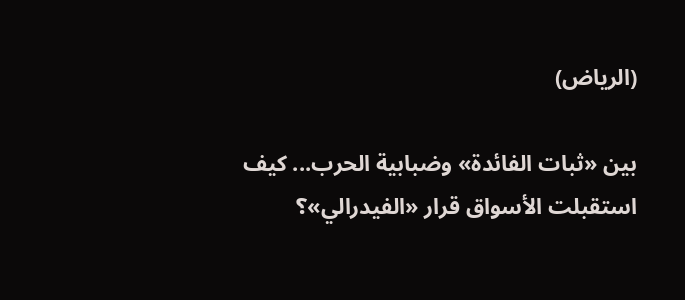(الرياض)

بين «ثبات الفائدة» وضبابية الحرب... كيف استقبلت الأسواق قرار «الفيدرالي»؟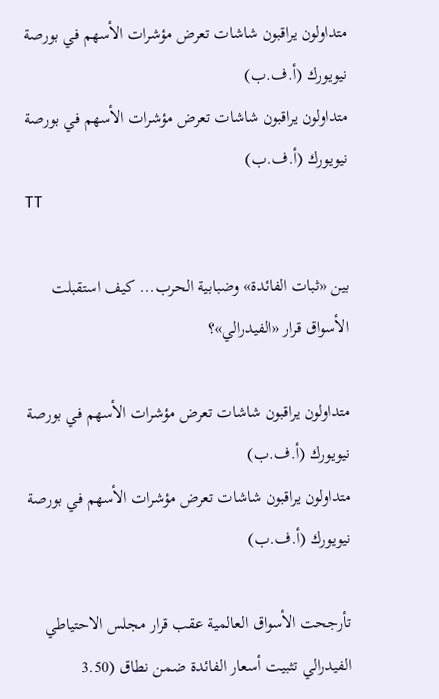متداولون يراقبون شاشات تعرض مؤشرات الأسهم في بورصة نيويورك (أ.ف.ب)
متداولون يراقبون شاشات تعرض مؤشرات الأسهم في بورصة نيويورك (أ.ف.ب)
TT

بين «ثبات الفائدة» وضبابية الحرب... كيف استقبلت الأسواق قرار «الفيدرالي»؟

متداولون يراقبون شاشات تعرض مؤشرات الأسهم في بورصة نيويورك (أ.ف.ب)
متداولون يراقبون شاشات تعرض مؤشرات الأسهم في بورصة نيويورك (أ.ف.ب)

تأرجحت الأسواق العالمية عقب قرار مجلس الاحتياطي الفيدرالي تثبيت أسعار الفائدة ضمن نطاق (3.50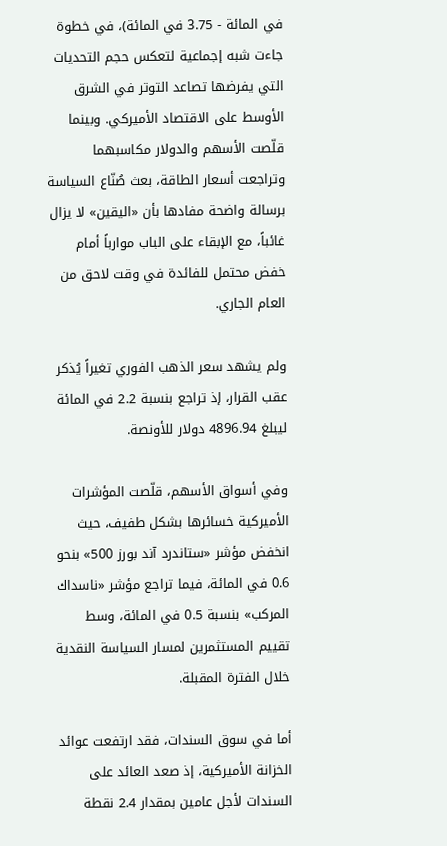في المائة - 3.75 في المائة)، في خطوة جاءت شبه إجماعية لتعكس حجم التحديات التي يفرضها تصاعد التوتر في الشرق الأوسط على الاقتصاد الأميركي. وبينما قلّصت الأسهم والدولار مكاسبهما وتراجعت أسعار الطاقة، بعث صُنّاع السياسة برسالة واضحة مفادها بأن «اليقين» لا يزال غائباً، مع الإبقاء على الباب موارباً أمام خفض محتمل للفائدة في وقت لاحق من العام الجاري.

ولم يشهد سعر الذهب الفوري تغيراً يُذكر عقب القرار، إذ تراجع بنسبة 2.2 في المائة ليبلغ 4896.94 دولار للأونصة.

وفي أسواق الأسهم، قلّصت المؤشرات الأميركية خسائرها بشكل طفيف، حيث انخفض مؤشر «ستاندرد آند بورز 500» بنحو 0.6 في المائة، فيما تراجع مؤشر «ناسداك المركب» بنسبة 0.5 في المائة، وسط تقييم المستثمرين لمسار السياسة النقدية خلال الفترة المقبلة.

أما في سوق السندات، فقد ارتفعت عوائد الخزانة الأميركية، إذ صعد العائد على السندات لأجل عامين بمقدار 2.4 نقطة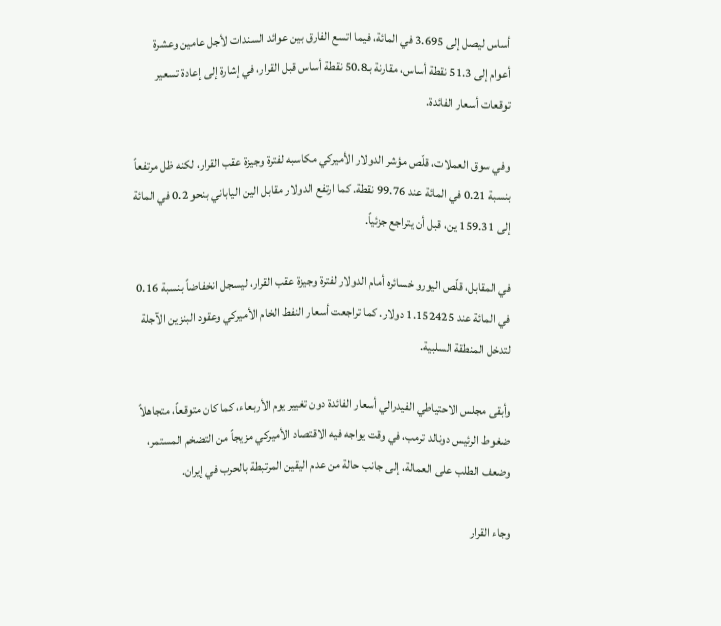أساس ليصل إلى 3.695 في المائة، فيما اتسع الفارق بين عوائد السندات لأجل عامين وعشرة أعوام إلى 51.3 نقطة أساس، مقارنة بـ50.8 نقطة أساس قبل القرار، في إشارة إلى إعادة تسعير توقعات أسعار الفائدة.

وفي سوق العملات، قلّص مؤشر الدولار الأميركي مكاسبه لفترة وجيزة عقب القرار، لكنه ظل مرتفعاً بنسبة 0.21 في المائة عند 99.76 نقطة. كما ارتفع الدولار مقابل الين الياباني بنحو 0.2 في المائة إلى 159.31 ين، قبل أن يتراجع جزئياً.

في المقابل، قلّص اليورو خسائره أمام الدولار لفترة وجيزة عقب القرار، ليسجل انخفاضاً بنسبة 0.16 في المائة عند 1.152425 دولار. كما تراجعت أسعار النفط الخام الأميركي وعقود البنزين الآجلة لتدخل المنطقة السلبية.

وأبقى مجلس الاحتياطي الفيدرالي أسعار الفائدة دون تغيير يوم الأربعاء، كما كان متوقعاً، متجاهلاً ضغوط الرئيس دونالد ترمب، في وقت يواجه فيه الاقتصاد الأميركي مزيجاً من التضخم المستمر، وضعف الطلب على العمالة، إلى جانب حالة من عدم اليقين المرتبطة بالحرب في إيران.

وجاء القرار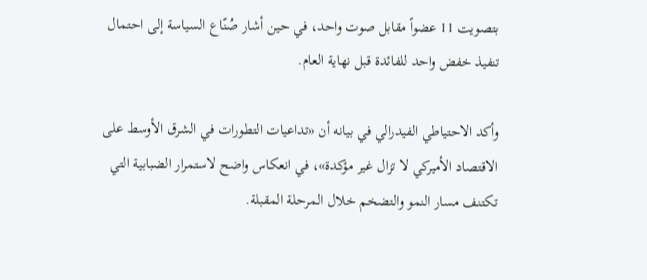بتصويت 11 عضواً مقابل صوت واحد، في حين أشار صُنّاع السياسة إلى احتمال تنفيذ خفض واحد للفائدة قبل نهاية العام.

وأكد الاحتياطي الفيدرالي في بيانه أن «تداعيات التطورات في الشرق الأوسط على الاقتصاد الأميركي لا تزال غير مؤكدة»، في انعكاس واضح لاستمرار الضبابية التي تكتنف مسار النمو والتضخم خلال المرحلة المقبلة.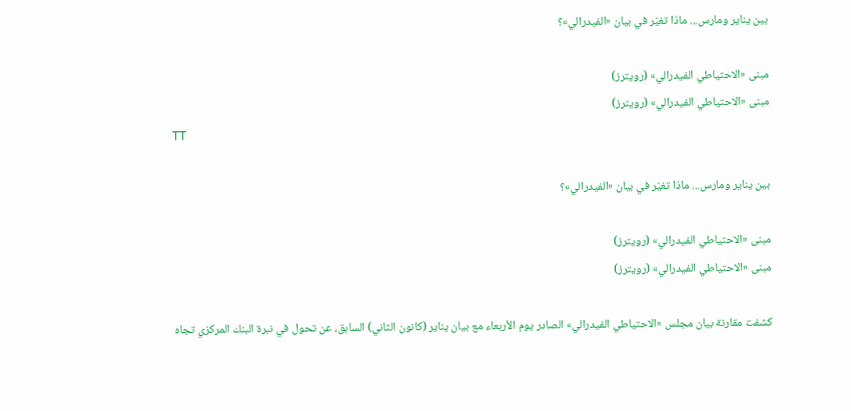بين يناير ومارس... ماذا تغيّر في بيان «الفيدرالي»؟

مبنى «الاحتياطي الفيدرالي» (رويترز)
مبنى «الاحتياطي الفيدرالي» (رويترز)
TT

بين يناير ومارس... ماذا تغيّر في بيان «الفيدرالي»؟

مبنى «الاحتياطي الفيدرالي» (رويترز)
مبنى «الاحتياطي الفيدرالي» (رويترز)

كشفت مقارنة بيان مجلس «الاحتياطي الفيدرالي» الصادر يوم الأربعاء مع بيان يناير (كانون الثاني) السابق، عن تحول في نبرة البنك المركزي تجاه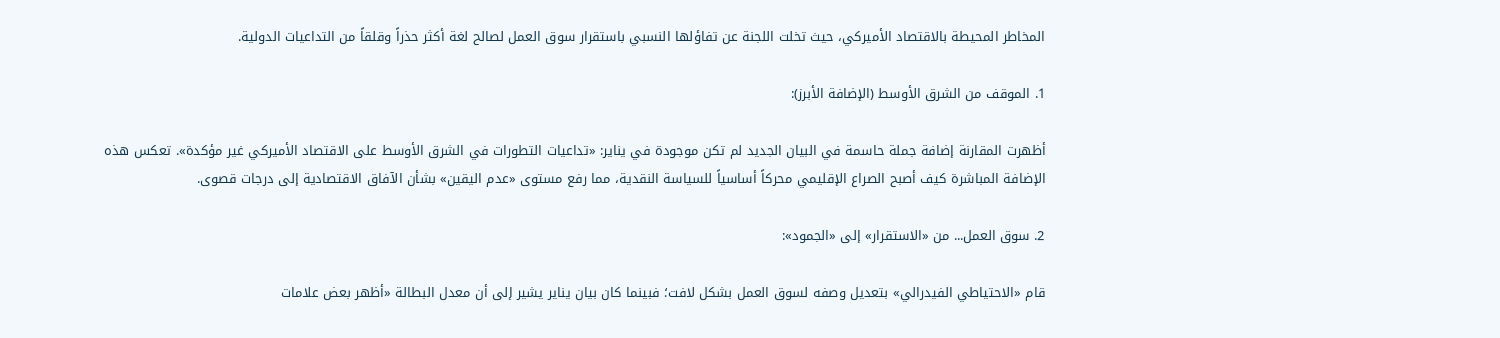المخاطر المحيطة بالاقتصاد الأميركي، حيث تخلت اللجنة عن تفاؤلها النسبي باستقرار سوق العمل لصالح لغة أكثر حذراً وقلقاً من التداعيات الدولية.

1. الموقف من الشرق الأوسط (الإضافة الأبرز):

أظهرت المقارنة إضافة جملة حاسمة في البيان الجديد لم تكن موجودة في يناير: «تداعيات التطورات في الشرق الأوسط على الاقتصاد الأميركي غير مؤكدة». تعكس هذه الإضافة المباشرة كيف أصبح الصراع الإقليمي محركاً أساسياً للسياسة النقدية، مما رفع مستوى «عدم اليقين» بشأن الآفاق الاقتصادية إلى درجات قصوى.

2. سوق العمل... من «الاستقرار» إلى «الجمود»:

قام «الاحتياطي الفيدرالي» بتعديل وصفه لسوق العمل بشكل لافت؛ فبينما كان بيان يناير يشير إلى أن معدل البطالة «أظهر بعض علامات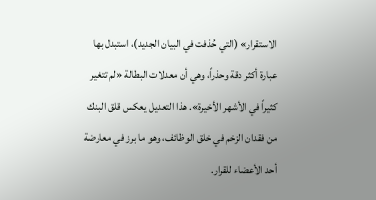الاستقرار» (التي حُذفت في البيان الجديد)، استبدل بها عبارة أكثر دقة وحذراً، وهي أن معدلات البطالة «لم تتغير كثيراً في الأشهر الأخيرة». هذا التعديل يعكس قلق البنك من فقدان الزخم في خلق الوظائف، وهو ما برز في معارضة أحد الأعضاء للقرار.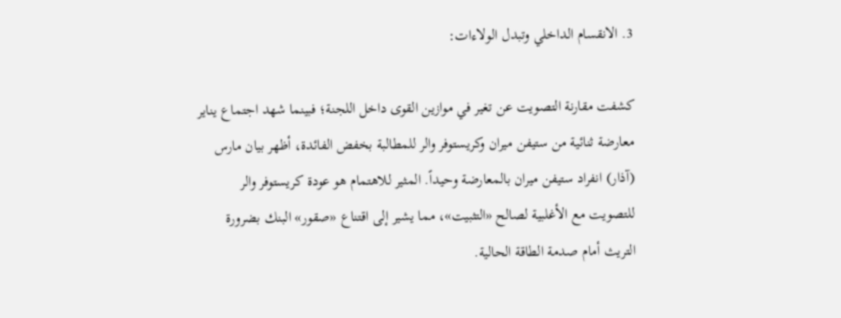3. الانقسام الداخلي وتبدل الولاءات:

كشفت مقارنة التصويت عن تغير في موازين القوى داخل اللجنة؛ فبينما شهد اجتماع يناير معارضة ثنائية من ستيفن ميران وكريستوفر والر للمطالبة بخفض الفائدة، أظهر بيان مارس (آذار) انفراد ستيفن ميران بالمعارضة وحيداً. المثير للاهتمام هو عودة كريستوفر والر للتصويت مع الأغلبية لصالح «التثبيت»، مما يشير إلى اقتناع «صقور» البنك بضرورة التريث أمام صدمة الطاقة الحالية.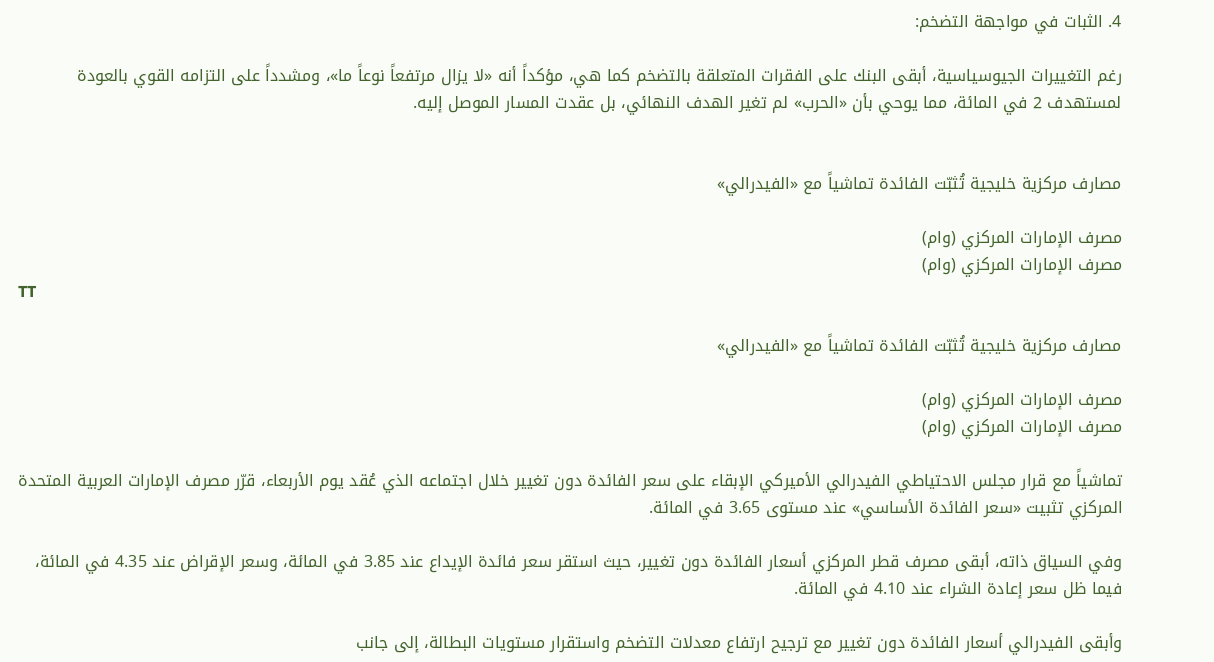4. الثبات في مواجهة التضخم:

رغم التغييرات الجيوسياسية، أبقى البنك على الفقرات المتعلقة بالتضخم كما هي، مؤكداً أنه «لا يزال مرتفعاً نوعاً ما»، ومشدداً على التزامه القوي بالعودة لمستهدف 2 في المائة، مما يوحي بأن «الحرب» لم تغير الهدف النهائي، بل عقدت المسار الموصل إليه.


مصارف مركزية خليجية تُثبّت الفائدة تماشياً مع «الفيدرالي»

مصرف الإمارات المركزي (وام)
مصرف الإمارات المركزي (وام)
TT

مصارف مركزية خليجية تُثبّت الفائدة تماشياً مع «الفيدرالي»

مصرف الإمارات المركزي (وام)
مصرف الإمارات المركزي (وام)

تماشياً مع قرار مجلس الاحتياطي الفيدرالي الأميركي الإبقاء على سعر الفائدة دون تغيير خلال اجتماعه الذي عُقد يوم الأربعاء، قرّر مصرف الإمارات العربية المتحدة المركزي تثبيت «سعر الفائدة الأساسي» عند مستوى 3.65 في المائة.

وفي السياق ذاته، أبقى مصرف قطر المركزي أسعار الفائدة دون تغيير، حيث استقر سعر فائدة الإيداع عند 3.85 في المائة، وسعر الإقراض عند 4.35 في المائة، فيما ظل سعر إعادة الشراء عند 4.10 في المائة.

وأبقى الفيدرالي أسعار الفائدة دون تغيير مع ترجيح ارتفاع معدلات التضخم واستقرار مستويات البطالة، إلى جانب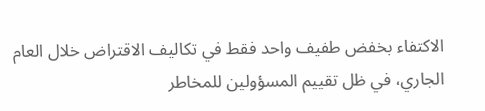الاكتفاء بخفض طفيف واحد فقط في تكاليف الاقتراض خلال العام الجاري، في ظل تقييم المسؤولين للمخاطر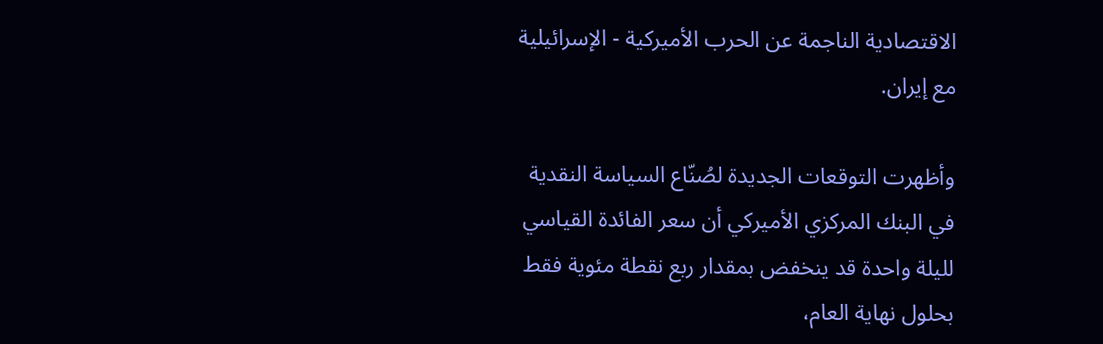الاقتصادية الناجمة عن الحرب الأميركية - الإسرائيلية مع إيران.

وأظهرت التوقعات الجديدة لصُنّاع السياسة النقدية في البنك المركزي الأميركي أن سعر الفائدة القياسي لليلة واحدة قد ينخفض بمقدار ربع نقطة مئوية فقط بحلول نهاية العام،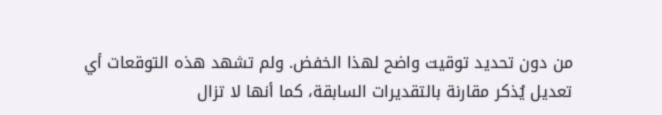من دون تحديد توقيت واضح لهذا الخفض. ولم تشهد هذه التوقعات أي تعديل يُذكر مقارنة بالتقديرات السابقة، كما أنها لا تزال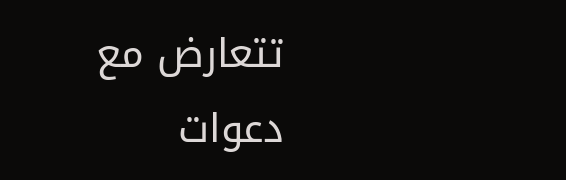تتعارض مع دعوات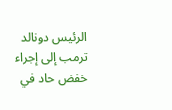الرئيس دونالد ترمب إلى إجراء خفض حاد في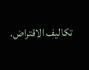تكاليف الاقتراض.